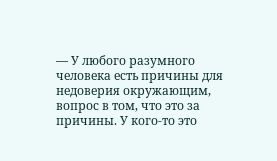— У любого разумного человека есть причины для недоверия окружающим, вопрос в том, что это за причины. У кого-то это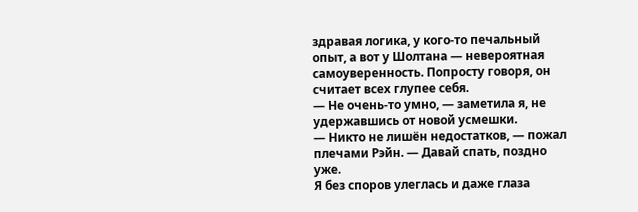здравая логика, у кого-то печальный опыт, а вот у Шолтана — невероятная самоуверенность. Попросту говоря, он считает всех глупее себя.
— Не очень-то умно, — заметила я, не удержавшись от новой усмешки.
— Никто не лишён недостатков, — пожал плечами Рэйн. — Давай спать, поздно уже.
Я без споров улеглась и даже глаза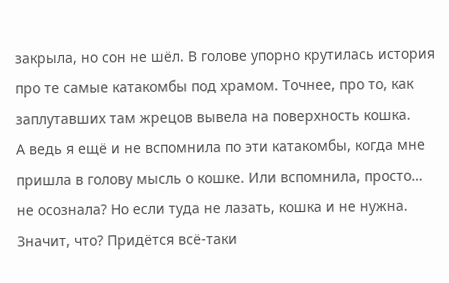закрыла, но сон не шёл. В голове упорно крутилась история про те самые катакомбы под храмом. Точнее, про то, как заплутавших там жрецов вывела на поверхность кошка.
А ведь я ещё и не вспомнила по эти катакомбы, когда мне пришла в голову мысль о кошке. Или вспомнила, просто… не осознала? Но если туда не лазать, кошка и не нужна. Значит, что? Придётся всё-таки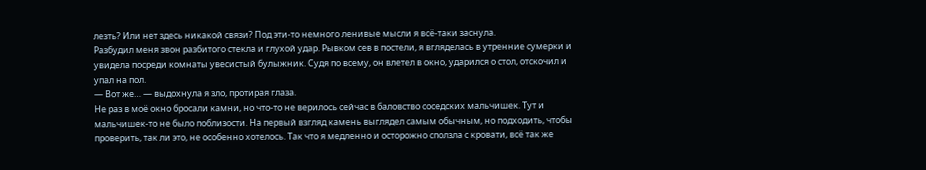лезть? Или нет здесь никакой связи? Под эти-то немного ленивые мысли я всё-таки заснула.
Разбудил меня звон разбитого стекла и глухой удар. Рывком сев в постели, я вгляделась в утренние сумерки и увидела посреди комнаты увесистый булыжник. Судя по всему, он влетел в окно, ударился о стол, отскочил и упал на пол.
— Вот же… — выдохнула я зло, протирая глаза.
Не раз в моё окно бросали камни, но что-то не верилось сейчас в баловство соседских мальчишек. Тут и мальчишек-то не было поблизости. На первый взгляд камень выглядел самым обычным, но подходить, чтобы проверить, так ли это, не особенно хотелось. Так что я медленно и осторожно сползла с кровати, всё так же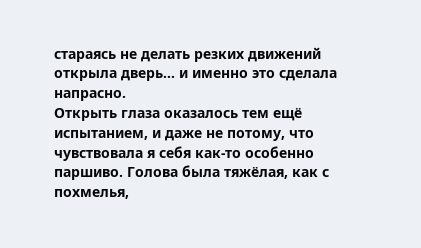стараясь не делать резких движений открыла дверь… и именно это сделала напрасно.
Открыть глаза оказалось тем ещё испытанием, и даже не потому, что чувствовала я себя как-то особенно паршиво. Голова была тяжёлая, как с похмелья,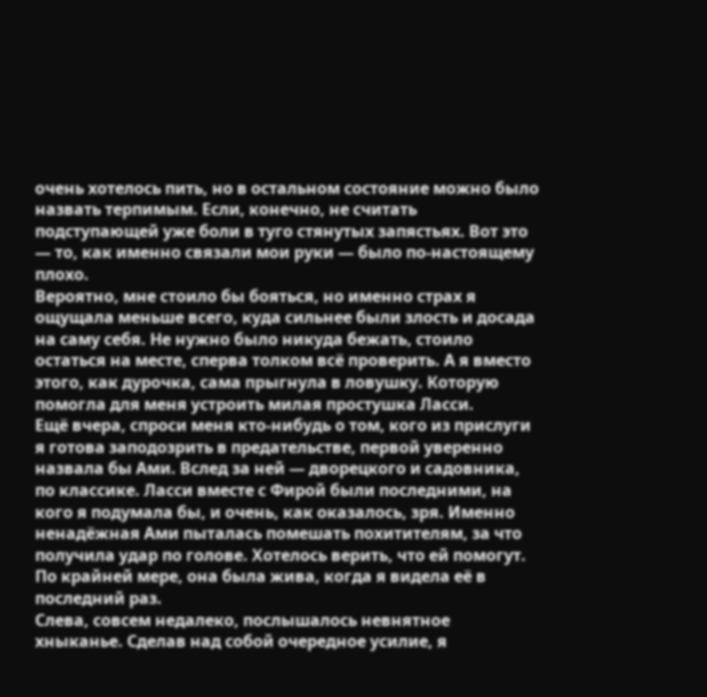очень хотелось пить, но в остальном состояние можно было назвать терпимым. Если, конечно, не считать подступающей уже боли в туго стянутых запястьях. Вот это — то, как именно связали мои руки — было по-настоящему плохо.
Вероятно, мне стоило бы бояться, но именно страх я ощущала меньше всего, куда сильнее были злость и досада на саму себя. Не нужно было никуда бежать, стоило остаться на месте, сперва толком всё проверить. А я вместо этого, как дурочка, сама прыгнула в ловушку. Которую помогла для меня устроить милая простушка Ласси.
Ещё вчера, спроси меня кто-нибудь о том, кого из прислуги я готова заподозрить в предательстве, первой уверенно назвала бы Ами. Вслед за ней — дворецкого и садовника, по классике. Ласси вместе с Фирой были последними, на кого я подумала бы, и очень, как оказалось, зря. Именно ненадёжная Ами пыталась помешать похитителям, за что получила удар по голове. Хотелось верить, что ей помогут. По крайней мере, она была жива, когда я видела её в последний раз.
Слева, совсем недалеко, послышалось невнятное хныканье. Сделав над собой очередное усилие, я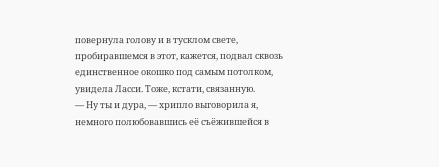повернула голову и в тусклом свете, пробиравшемся в этот, кажется, подвал сквозь единственное окошко под самым потолком, увидела Ласси. Тоже, кстати, связанную.
— Ну ты и дура, — хрипло выговорила я, немного полюбовавшись её съёжившейся в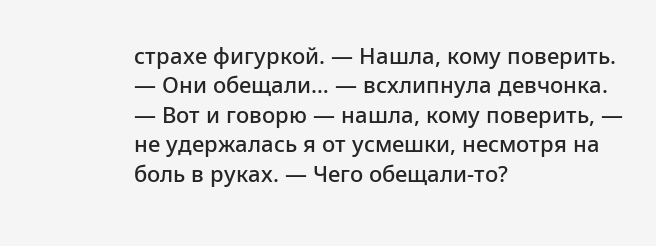страхе фигуркой. — Нашла, кому поверить.
— Они обещали… — всхлипнула девчонка.
— Вот и говорю — нашла, кому поверить, — не удержалась я от усмешки, несмотря на боль в руках. — Чего обещали-то?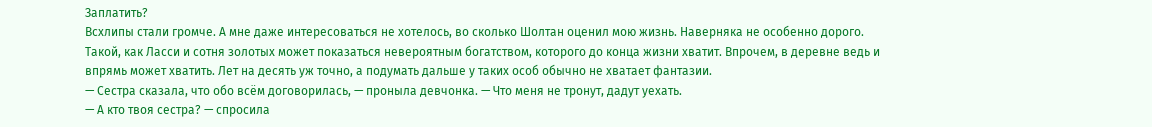Заплатить?
Всхлипы стали громче. А мне даже интересоваться не хотелось, во сколько Шолтан оценил мою жизнь. Наверняка не особенно дорого. Такой, как Ласси и сотня золотых может показаться невероятным богатством, которого до конца жизни хватит. Впрочем, в деревне ведь и впрямь может хватить. Лет на десять уж точно, а подумать дальше у таких особ обычно не хватает фантазии.
— Сестра сказала, что обо всём договорилась, — проныла девчонка. — Что меня не тронут, дадут уехать.
— А кто твоя сестра? — спросила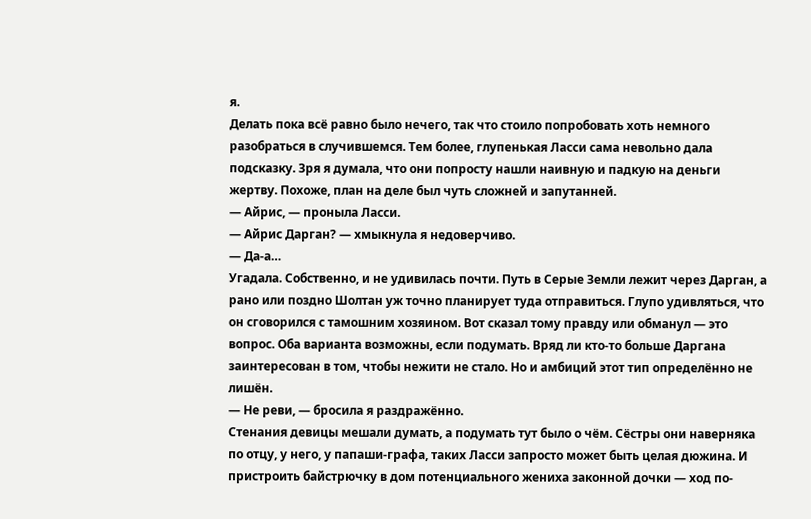я.
Делать пока всё равно было нечего, так что стоило попробовать хоть немного разобраться в случившемся. Тем более, глупенькая Ласси сама невольно дала подсказку. Зря я думала, что они попросту нашли наивную и падкую на деньги жертву. Похоже, план на деле был чуть сложней и запутанней.
— Айрис, — проныла Ласси.
— Айрис Дарган? — хмыкнула я недоверчиво.
— Да-а…
Угадала. Собственно, и не удивилась почти. Путь в Серые Земли лежит через Дарган, а рано или поздно Шолтан уж точно планирует туда отправиться. Глупо удивляться, что он сговорился с тамошним хозяином. Вот сказал тому правду или обманул — это вопрос. Оба варианта возможны, если подумать. Вряд ли кто-то больше Даргана заинтересован в том, чтобы нежити не стало. Но и амбиций этот тип определённо не лишён.
— Не реви, — бросила я раздражённо.
Стенания девицы мешали думать, а подумать тут было о чём. Сёстры они наверняка по отцу, у него, у папаши-графа, таких Ласси запросто может быть целая дюжина. И пристроить байстрючку в дом потенциального жениха законной дочки — ход по-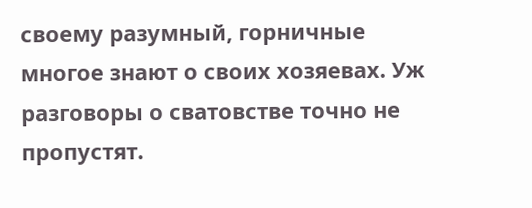своему разумный, горничные многое знают о своих хозяевах. Уж разговоры о сватовстве точно не пропустят.